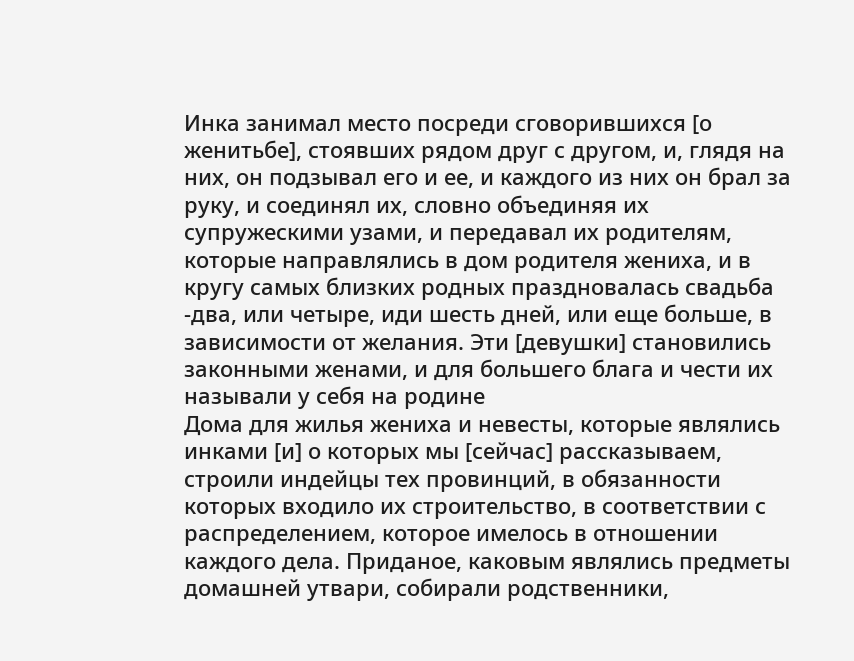Инка занимал место посреди сговорившихся [о женитьбе], стоявших рядом друг с другом, и, глядя на них, он подзывал его и ее, и каждого из них он брал за руку, и соединял их, словно объединяя их супружескими узами, и передавал их родителям, которые направлялись в дом родителя жениха, и в кругу самых близких родных праздновалась свадьба -два, или четыре, иди шесть дней, или еще больше, в зависимости от желания. Эти [девушки] становились законными женами, и для большего блага и чести их называли у себя на родине
Дома для жилья жениха и невесты, которые являлись инками [и] о которых мы [сейчас] рассказываем, строили индейцы тех провинций, в обязанности которых входило их строительство, в соответствии с распределением, которое имелось в отношении каждого дела. Приданое, каковым являлись предметы домашней утвари, собирали родственники,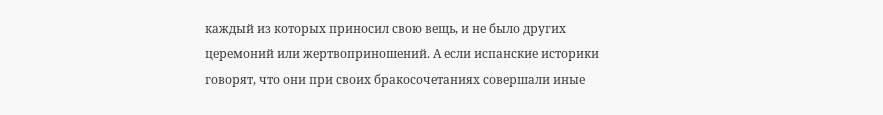каждый из которых приносил свою вещь, и не было других церемоний или жертвоприношений. А если испанские историки говорят, что они при своих бракосочетаниях совершали иные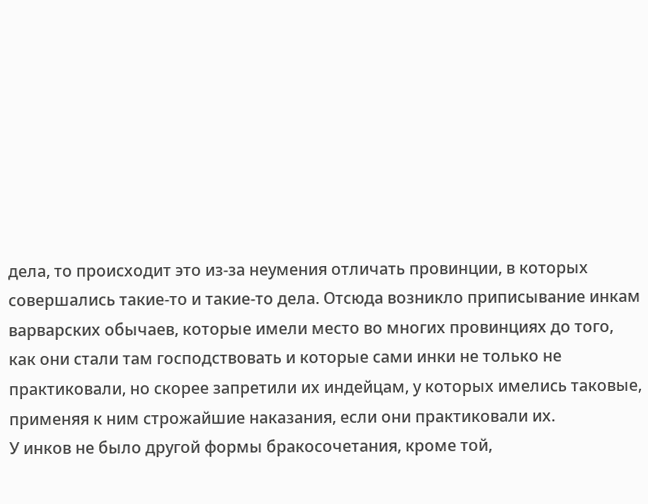дела, то происходит это из-за неумения отличать провинции, в которых совершались такие-то и такие-то дела. Отсюда возникло приписывание инкам варварских обычаев, которые имели место во многих провинциях до того, как они стали там господствовать и которые сами инки не только не практиковали, но скорее запретили их индейцам, у которых имелись таковые, применяя к ним строжайшие наказания, если они практиковали их.
У инков не было другой формы бракосочетания, кроме той,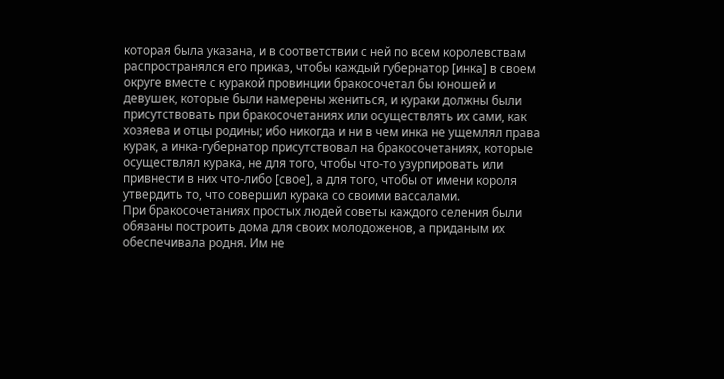которая была указана, и в соответствии с ней по всем королевствам распространялся его приказ, чтобы каждый губернатор [инка] в своем округе вместе с куракой провинции бракосочетал бы юношей и девушек, которые были намерены жениться, и кураки должны были присутствовать при бракосочетаниях или осуществлять их сами, как хозяева и отцы родины; ибо никогда и ни в чем инка не ущемлял права курак, а инка-губернатор присутствовал на бракосочетаниях, которые осуществлял курака, не для того, чтобы что-то узурпировать или привнести в них что-либо [свое], а для того, чтобы от имени короля утвердить то, что совершил курака со своими вассалами.
При бракосочетаниях простых людей советы каждого селения были обязаны построить дома для своих молодоженов, а приданым их обеспечивала родня. Им не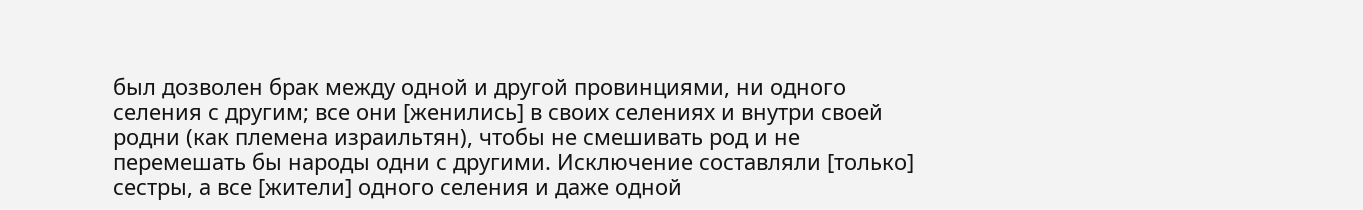был дозволен брак между одной и другой провинциями, ни одного селения с другим; все они [женились] в своих селениях и внутри своей родни (как племена израильтян), чтобы не смешивать род и не перемешать бы народы одни с другими. Исключение составляли [только] сестры, а все [жители] одного селения и даже одной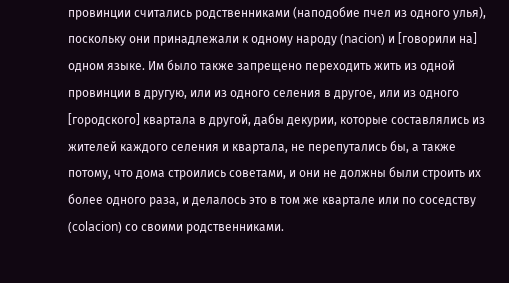провинции считались родственниками (наподобие пчел из одного улья), поскольку они принадлежали к одному народу (nacion) и [говорили на] одном языке. Им было также запрещено переходить жить из одной провинции в другую, или из одного селения в другое, или из одного [городского] квартала в другой, дабы декурии, которые составлялись из жителей каждого селения и квартала, не перепутались бы, а также потому, что дома строились советами, и они не должны были строить их более одного раза, и делалось это в том же квартале или по соседству (colacion) со своими родственниками.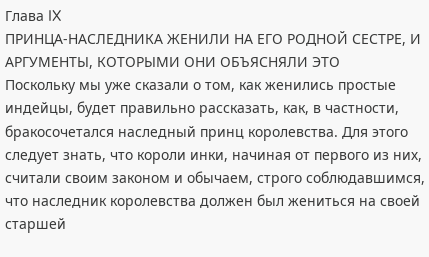Глава IX
ПРИНЦА-НАСЛЕДНИКА ЖЕНИЛИ НА ЕГО РОДНОЙ СЕСТРЕ, И АРГУМЕНТЫ, КОТОРЫМИ ОНИ ОБЪЯСНЯЛИ ЭТО
Поскольку мы уже сказали о том, как женились простые индейцы, будет правильно рассказать, как, в частности, бракосочетался наследный принц королевства. Для этого следует знать, что короли инки, начиная от первого из них, считали своим законом и обычаем, строго соблюдавшимся, что наследник королевства должен был жениться на своей старшей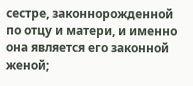сестре, законнорожденной по отцу и матери, и именно она является его законной женой;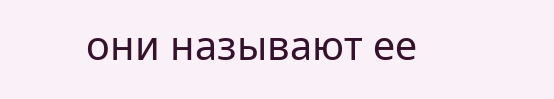они называют ее